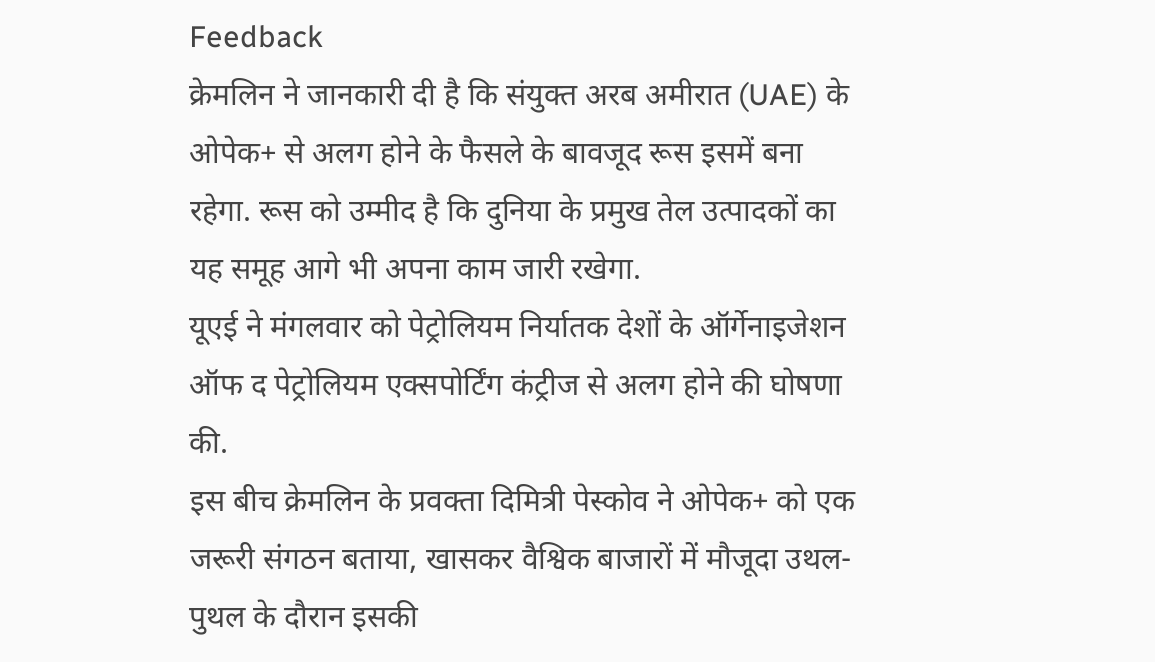Feedback
क्रेमलिन ने जानकारी दी है कि संयुक्त अरब अमीरात (UAE) के ओपेक+ से अलग होने के फैसले के बावजूद रूस इसमें बना रहेगा. रूस को उम्मीद है कि दुनिया के प्रमुख तेल उत्पादकों का यह समूह आगे भी अपना काम जारी रखेगा.
यूएई ने मंगलवार को पेट्रोलियम निर्यातक देशों के ऑर्गेनाइजेशन ऑफ द पेट्रोलियम एक्सपोर्टिंग कंट्रीज से अलग होने की घोषणा की.
इस बीच क्रेमलिन के प्रवक्ता दिमित्री पेस्कोव ने ओपेक+ को एक जरूरी संगठन बताया, खासकर वैश्विक बाजारों में मौजूदा उथल-पुथल के दौरान इसकी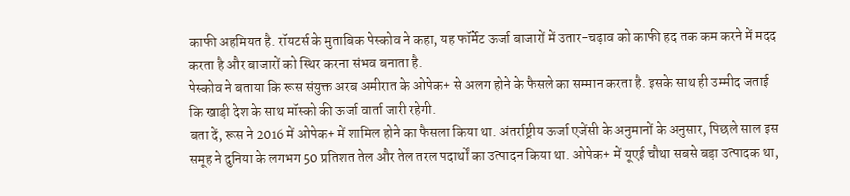काफी अहमियत है. रॉयटर्स के मुताबिक पेस्कोव ने कहा, यह फॉर्मेट ऊर्जा बाजारों में उतार-चढ़ाव को काफी हद तक कम करने में मदद करता है और बाजारों को स्थिर करना संभव बनाता है.
पेस्कोव ने बताया कि रूस संयुक्त अरब अमीरात के ओपेक+ से अलग होने के फैसले का सम्मान करता है. इसके साथ ही उम्मीद जताई कि खाड़ी देश के साथ मॉस्को की ऊर्जा वार्ता जारी रहेगी.
बता दें, रूस ने 2016 में ओपेक+ में शामिल होने का फैसला किया था. अंतर्राष्ट्रीय ऊर्जा एजेंसी के अनुमानों के अनुसार, पिछले साल इस समूह ने दुनिया के लगभग 50 प्रतिशत तेल और तेल तरल पदार्थों का उत्पादन किया था. ओपेक+ में यूएई चौथा सबसे बड़ा उत्पादक था,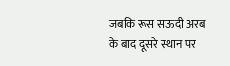जबकि रूस सऊदी अरब के बाद दूसरे स्थान पर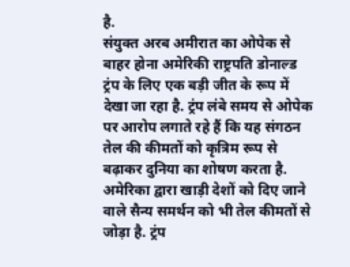है.
संयुक्त अरब अमीरात का ओपेक से बाहर होना अमेरिकी राष्ट्रपति डोनाल्ड ट्रंप के लिए एक बड़ी जीत के रूप में देखा जा रहा है. ट्रंप लंबे समय से ओपेक पर आरोप लगाते रहे हैं कि यह संगठन तेल की कीमतों को कृत्रिम रूप से बढ़ाकर दुनिया का शोषण करता है.
अमेरिका द्वारा खाड़ी देशों को दिए जाने वाले सैन्य समर्थन को भी तेल कीमतों से जोड़ा है. ट्रंप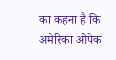का कहना है कि अमेरिका ओपेक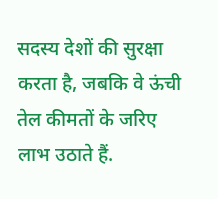सदस्य देशों की सुरक्षा करता है, जबकि वे ऊंची तेल कीमतों के जरिए लाभ उठाते हैं.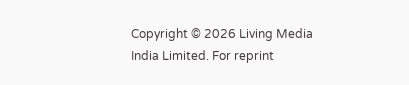Copyright © 2026 Living Media India Limited. For reprint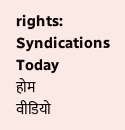rights: Syndications Today
होम
वीडियो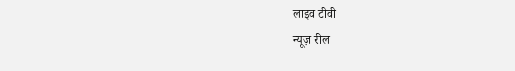लाइव टीवी
न्यूज़ रील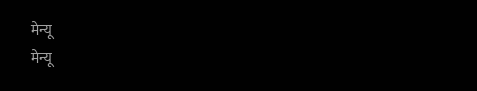मेन्यू
मेन्यू